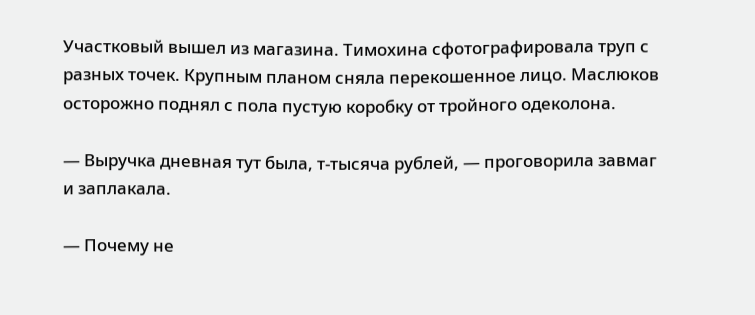Участковый вышел из магазина. Тимохина сфотографировала труп с разных точек. Крупным планом сняла перекошенное лицо. Маслюков осторожно поднял с пола пустую коробку от тройного одеколона.

— Выручка дневная тут была, т-тысяча рублей, — проговорила завмаг и заплакала.

— Почему не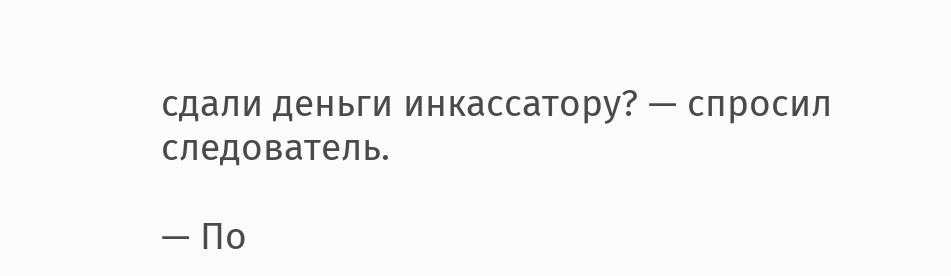сдали деньги инкассатору? — спросил следователь.

— По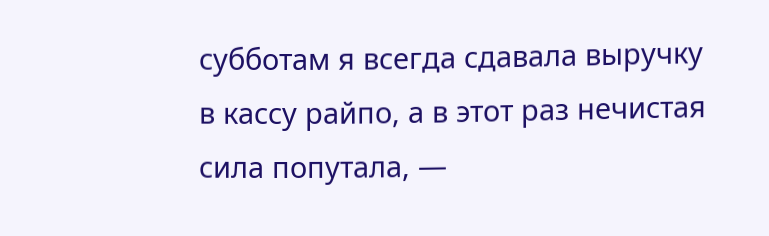субботам я всегда сдавала выручку в кассу райпо, а в этот раз нечистая сила попутала, —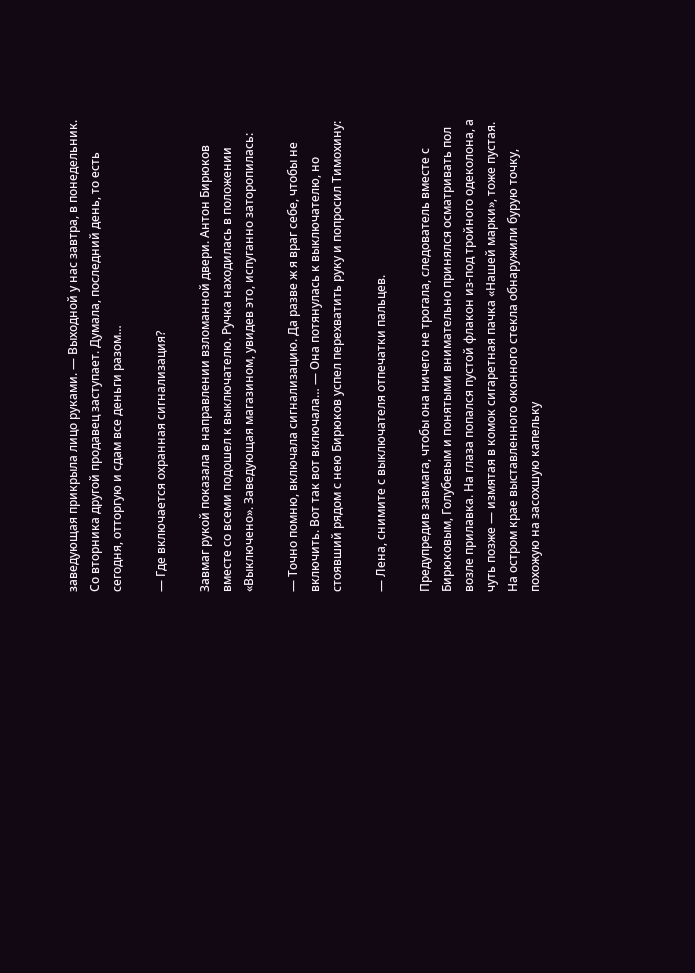заведующая прикрыла лицо руками. — Выходной у нас завтра, в понедельник. Со вторника другой продавец заступает. Думала, последний день, то есть сегодня, отторгую и сдам все деньги разом…

— Где включается охранная сигнализация?

Завмаг рукой показала в направлении взломанной двери. Антон Бирюков вместе со всеми подошел к выключателю. Ручка находилась в положении «Выключено». Заведующая магазином, увидев это, испуганно заторопилась:

— Точно помню, включала сигнализацию. Да разве ж я враг себе, чтобы не включить. Вот так вот включала… — Она потянулась к выключателю, но стоявший рядом с нею Бирюков успел перехватить руку и попросил Тимохину:

— Лена, снимите с выключателя отпечатки пальцев.

Предупредив завмага, чтобы она ничего не трогала, следователь вместе с Бирюковым, Голубевым и понятыми внимательно принялся осматривать пол возле прилавка. На глаза попался пустой флакон из-под тройного одеколона, а чуть позже — измятая в комок сигаретная пачка «Нашей марки», тоже пустая. На остром крае выставленного оконного стекла обнаружили бурую точку, похожую на засохшую капельку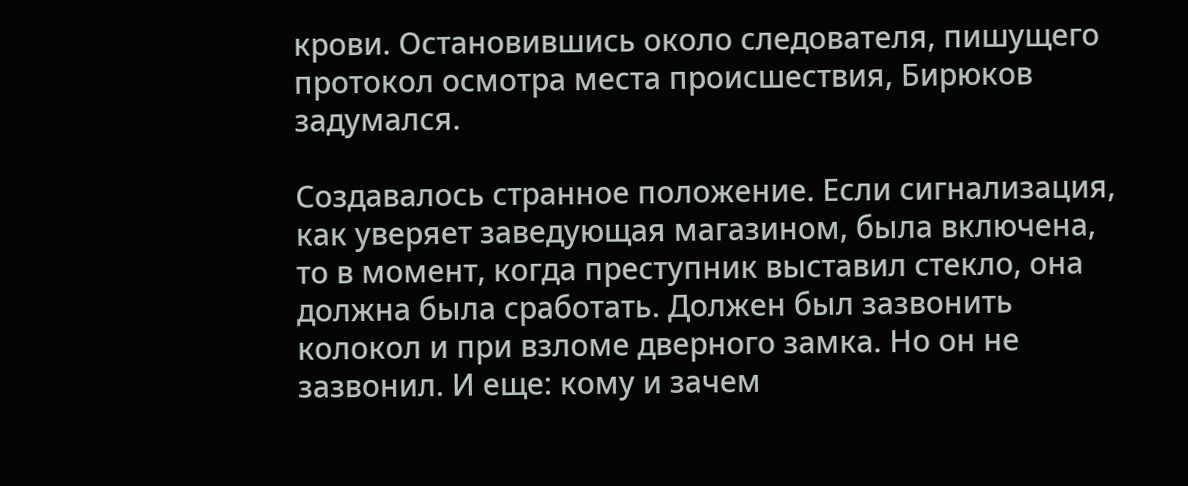крови. Остановившись около следователя, пишущего протокол осмотра места происшествия, Бирюков задумался.

Создавалось странное положение. Если сигнализация, как уверяет заведующая магазином, была включена, то в момент, когда преступник выставил стекло, она должна была сработать. Должен был зазвонить колокол и при взломе дверного замка. Но он не зазвонил. И еще: кому и зачем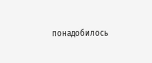понадобилось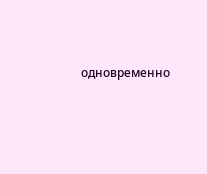одновременно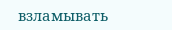взламывать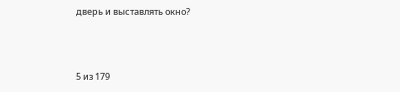дверь и выставлять окно?



5 из 179